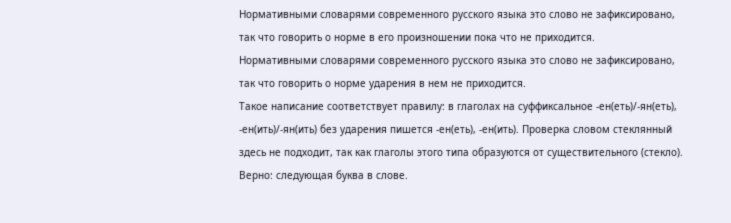Нормативными словарями современного русского языка это слово не зафиксировано, так что говорить о норме в его произношении пока что не приходится.
Нормативными словарями современного русского языка это слово не зафиксировано, так что говорить о норме ударения в нем не приходится.
Такое написание соответствует правилу: в глаголах на суффиксальное -ен(еть)/-ян(еть), -ен(ить)/-ян(ить) без ударения пишется -ен(еть), -ен(ить). Проверка словом стеклянный здесь не подходит, так как глаголы этого типа образуются от существительного (стекло).
Верно: следующая буква в слове.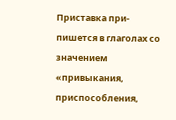Приставка при- пишется в глаголах со значением «привыкания, приспособления,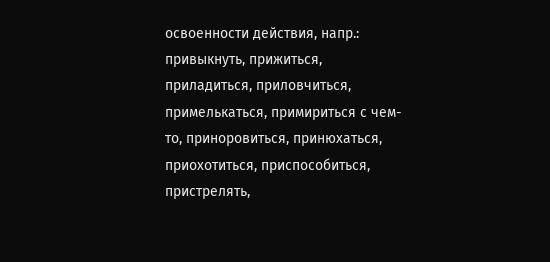освоенности действия, напр.: привыкнуть, прижиться, приладиться, приловчиться, примелькаться, примириться с чем-то, приноровиться, принюхаться, приохотиться, приспособиться, пристрелять,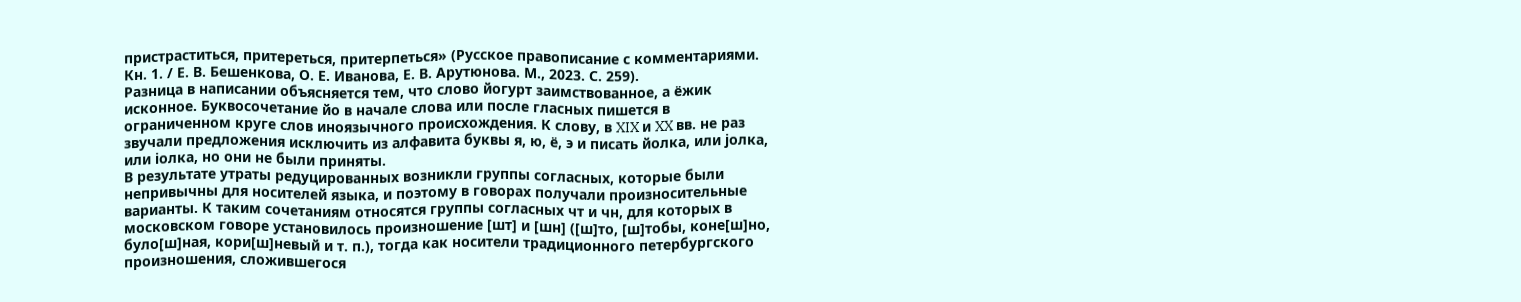пристраститься, притереться, притерпеться» (Русское правописание с комментариями. Кн. 1. / Е. В. Бешенкова, О. Е. Иванова, Е. В. Арутюнова. М., 2023. С. 259).
Разница в написании объясняется тем, что слово йогурт заимствованное, а ёжик исконное. Буквосочетание йо в начале слова или после гласных пишется в ограниченном круге слов иноязычного происхождения. К слову, в XIX и XX вв. не раз звучали предложения исключить из алфавита буквы я, ю, ё, э и писать йолка, или jолка, или iолка, но они не были приняты.
В результате утраты редуцированных возникли группы согласных, которые были непривычны для носителей языка, и поэтому в говорах получали произносительные варианты. К таким сочетаниям относятся группы согласных чт и чн, для которых в московском говоре установилось произношение [шт] и [шн] ([ш]то, [ш]тобы, коне[ш]но, було[ш]ная, кори[ш]невый и т. п.), тогда как носители традиционного петербургского произношения, сложившегося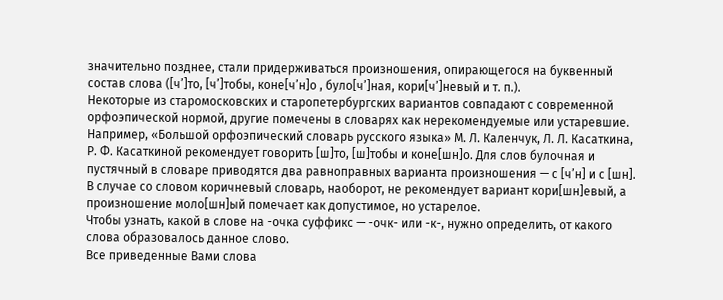значительно позднее, стали придерживаться произношения, опирающегося на буквенный состав слова ([ч’]то, [ч’]тобы, коне[ч’н]о , було[ч’]ная, кори[ч’]невый и т. п.).
Некоторые из старомосковских и старопетербургских вариантов совпадают с современной орфоэпической нормой, другие помечены в словарях как нерекомендуемые или устаревшие. Например, «Большой орфоэпический словарь русского языка» М. Л. Каленчук, Л. Л. Касаткина, Р. Ф. Касаткиной рекомендует говорить [ш]то, [ш]тобы и коне[шн]о. Для слов булочная и пустячный в словаре приводятся два равноправных варианта произношения — с [ч’н] и с [шн]. В случае со словом коричневый словарь, наоборот, не рекомендует вариант кори[шн]евый, а произношение моло[шн]ый помечает как допустимое, но устарелое.
Чтобы узнать, какой в слове на -очка суффикс — -очк- или -к-, нужно определить, от какого слова образовалось данное слово.
Все приведенные Вами слова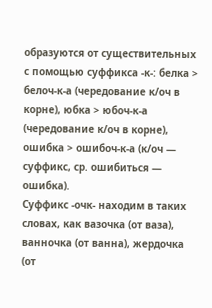образуются от существительных с помощью суффикса -к-: белка > белоч-к-а (чередование к/оч в корне), юбка > юбоч-к-а (чередование к/оч в корне), ошибка > ошибоч-к-а (к/оч — суффикс, ср. ошибиться — ошибка).
Суффикс -очк- находим в таких словах, как вазочка (от ваза), ванночка (от ванна), жердочка (от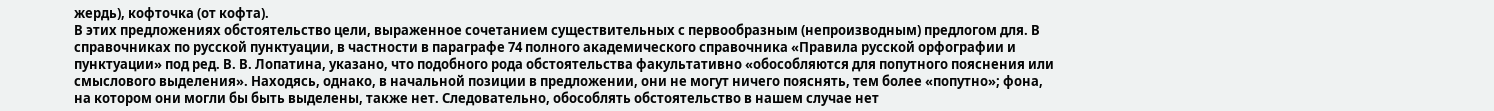жердь), кофточка (от кофта).
В этих предложениях обстоятельство цели, выраженное сочетанием существительных с первообразным (непроизводным) предлогом для. В справочниках по русской пунктуации, в частности в параграфе 74 полного академического справочника «Правила русской орфографии и пунктуации» под ред. В. В. Лопатина, указано, что подобного рода обстоятельства факультативно «обособляются для попутного пояснения или смыслового выделения». Находясь, однако, в начальной позиции в предложении, они не могут ничего пояснять, тем более «попутно»; фона, на котором они могли бы быть выделены, также нет. Следовательно, обособлять обстоятельство в нашем случае нет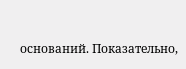оснований. Показательно,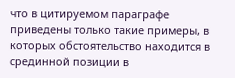что в цитируемом параграфе приведены только такие примеры, в которых обстоятельство находится в срединной позиции в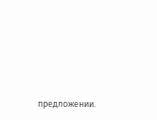предложении.